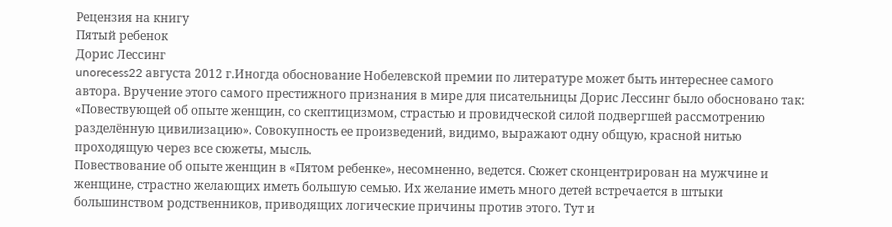Рецензия на книгу
Пятый ребенок
Дорис Лессинг
unorecess22 августа 2012 г.Иногда обоснование Нобелевской премии по литературе может быть интереснее самого автора. Вручение этого самого престижного признания в мире для писательницы Дорис Лессинг было обосновано так: «Повествующей об опыте женщин, со скептицизмом, страстью и провидческой силой подвергшей рассмотрению разделённую цивилизацию». Совокупность ее произведений, видимо, выражают одну общую, красной нитью проходящую через все сюжеты, мысль.
Повествование об опыте женщин в «Пятом ребенке», несомненно, ведется. Сюжет сконцентрирован на мужчине и женщине, страстно желающих иметь большую семью. Их желание иметь много детей встречается в штыки большинством родственников, приводящих логические причины против этого. Тут и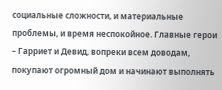социальные сложности, и материальные проблемы, и время неспокойное. Главные герои – Гарриет и Девид, вопреки всем доводам, покупают огромный дом и начинают выполнять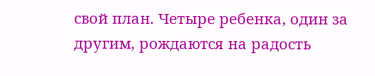свой план. Четыре ребенка, один за другим, рождаются на радость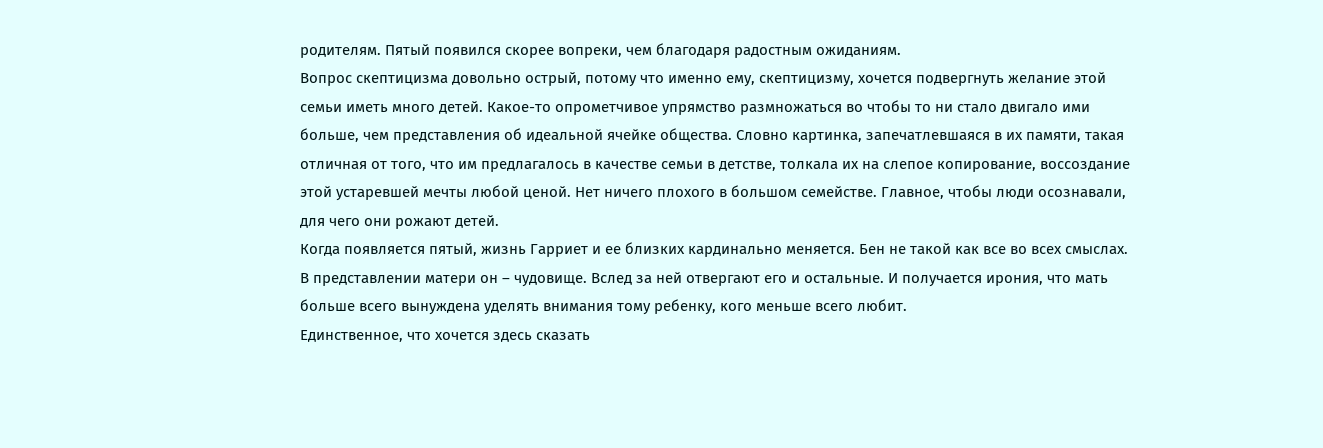родителям. Пятый появился скорее вопреки, чем благодаря радостным ожиданиям.
Вопрос скептицизма довольно острый, потому что именно ему, скептицизму, хочется подвергнуть желание этой семьи иметь много детей. Какое-то опрометчивое упрямство размножаться во чтобы то ни стало двигало ими больше, чем представления об идеальной ячейке общества. Словно картинка, запечатлевшаяся в их памяти, такая отличная от того, что им предлагалось в качестве семьи в детстве, толкала их на слепое копирование, воссоздание этой устаревшей мечты любой ценой. Нет ничего плохого в большом семействе. Главное, чтобы люди осознавали, для чего они рожают детей.
Когда появляется пятый, жизнь Гарриет и ее близких кардинально меняется. Бен не такой как все во всех смыслах. В представлении матери он – чудовище. Вслед за ней отвергают его и остальные. И получается ирония, что мать больше всего вынуждена уделять внимания тому ребенку, кого меньше всего любит.
Единственное, что хочется здесь сказать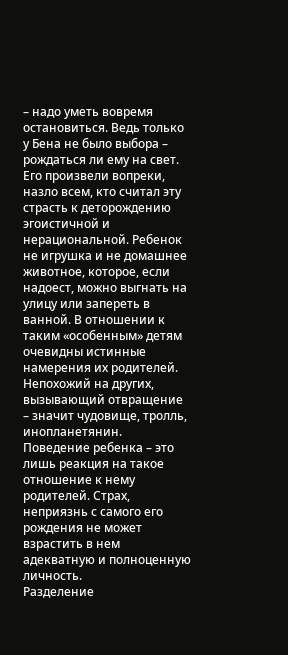– надо уметь вовремя остановиться. Ведь только у Бена не было выбора – рождаться ли ему на свет. Его произвели вопреки, назло всем, кто считал эту страсть к деторождению эгоистичной и нерациональной. Ребенок не игрушка и не домашнее животное, которое, если надоест, можно выгнать на улицу или запереть в ванной. В отношении к таким «особенным» детям очевидны истинные намерения их родителей. Непохожий на других, вызывающий отвращение – значит чудовище, тролль, инопланетянин. Поведение ребенка – это лишь реакция на такое отношение к нему родителей. Страх, неприязнь с самого его рождения не может взрастить в нем адекватную и полноценную личность.
Разделение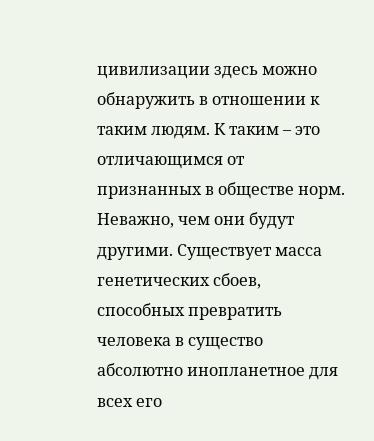цивилизации здесь можно обнаружить в отношении к таким людям. К таким – это отличающимся от признанных в обществе норм. Неважно, чем они будут другими. Существует масса генетических сбоев, способных превратить человека в существо абсолютно инопланетное для всех его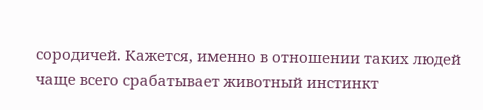сородичей. Кажется, именно в отношении таких людей чаще всего срабатывает животный инстинкт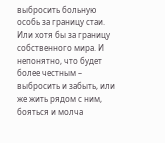выбросить больную особь за границу стаи. Или хотя бы за границу собственного мира. И непонятно, что будет более честным – выбросить и забыть, или же жить рядом с ним, бояться и молча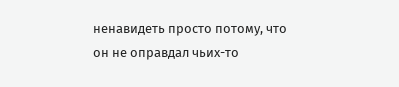ненавидеть просто потому, что он не оправдал чьих-то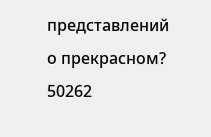представлений о прекрасном?
50262